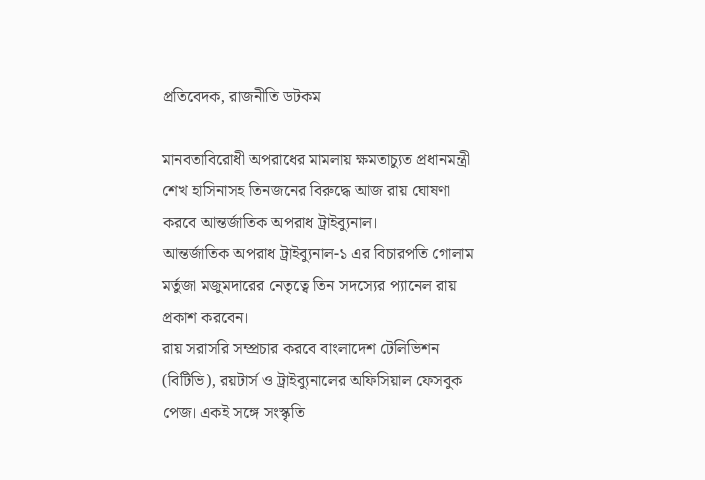প্রতিবেদক, রাজনীতি ডটকম

মানবতাবিরোধী অপরাধের মামলায় ক্ষমতাচ্যুত প্রধানমন্ত্রী শেখ হাসিনাসহ তিনজনের বিরুদ্ধে আজ রায় ঘোষণা করবে আন্তর্জাতিক অপরাধ ট্রাইব্যুনাল।
আন্তর্জাতিক অপরাধ ট্রাইব্যুনাল-১ এর বিচারপতি গোলাম মর্তুজা মজুমদারের নেতৃত্বে তিন সদস্যের প্যানেল রায় প্রকাশ করবেন।
রায় সরাসরি সম্প্রচার করবে বাংলাদেশ টেলিভিশন (বিটিভি), রয়টার্স ও ট্রাইব্যুনালের অফিসিয়াল ফেসবুক পেজ। একই সঙ্গে সংস্কৃতি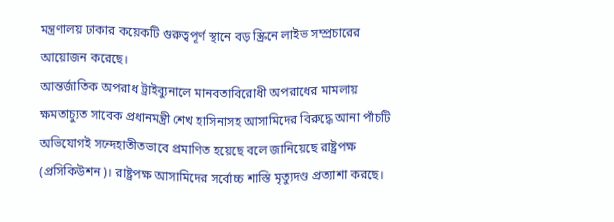মন্ত্রণালয় ঢাকার কয়েকটি গুরুত্বপূর্ণ স্থানে বড় স্ক্রিনে লাইভ সম্প্রচারের আয়োজন করেছে।
আন্তর্জাতিক অপরাধ ট্রাইব্যুনালে মানবতাবিরোধী অপরাধের মামলায় ক্ষমতাচ্যুত সাবেক প্রধানমন্ত্রী শেখ হাসিনাসহ আসামিদের বিরুদ্ধে আনা পাঁচটি অভিযোগই সন্দেহাতীতভাবে প্রমাণিত হয়েছে বলে জানিয়েছে রাষ্ট্রপক্ষ (প্রসিকিউশন)। রাষ্ট্রপক্ষ আসামিদের সর্বোচ্চ শাস্তি মৃত্যুদণ্ড প্রত্যাশা করছে।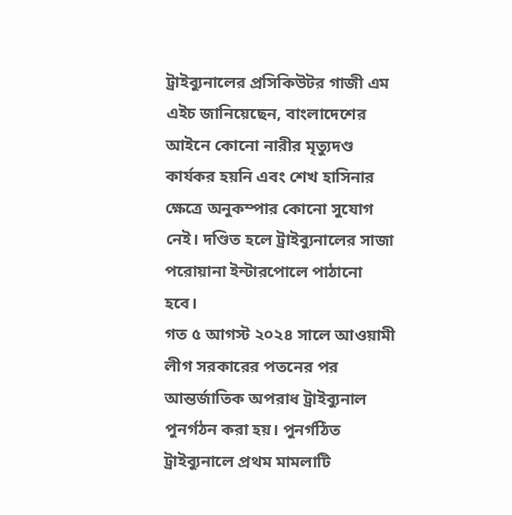ট্রাইব্যুনালের প্রসিকিউটর গাজী এম এইচ জানিয়েছেন, বাংলাদেশের আইনে কোনো নারীর মৃত্যুদণ্ড কার্যকর হয়নি এবং শেখ হাসিনার ক্ষেত্রে অনুকম্পার কোনো সুযোগ নেই। দণ্ডিত হলে ট্রাইব্যুনালের সাজা পরোয়ানা ইন্টারপোলে পাঠানো হবে।
গত ৫ আগস্ট ২০২৪ সালে আওয়ামী লীগ সরকারের পতনের পর আন্তর্জাতিক অপরাধ ট্রাইব্যুনাল পুনর্গঠন করা হয়। পুনর্গঠিত ট্রাইব্যুনালে প্রথম মামলাটি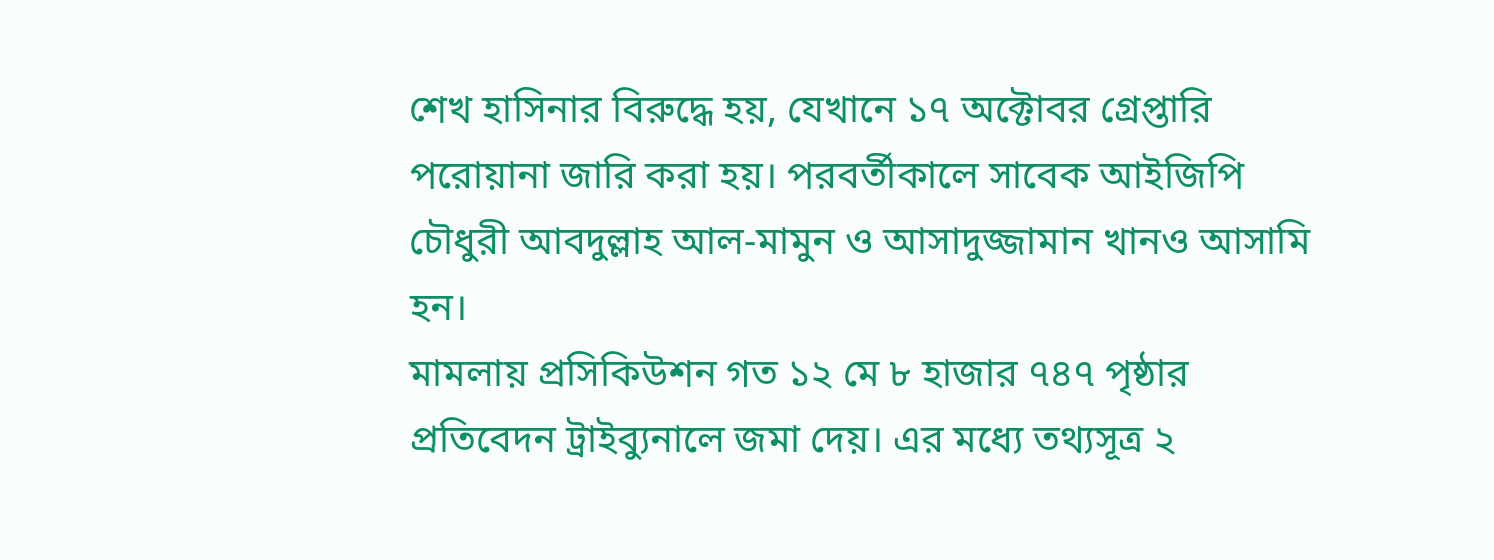শেখ হাসিনার বিরুদ্ধে হয়, যেখানে ১৭ অক্টোবর গ্রেপ্তারি পরোয়ানা জারি করা হয়। পরবর্তীকালে সাবেক আইজিপি চৌধুরী আবদুল্লাহ আল-মামুন ও আসাদুজ্জামান খানও আসামি হন।
মামলায় প্রসিকিউশন গত ১২ মে ৮ হাজার ৭৪৭ পৃষ্ঠার প্রতিবেদন ট্রাইব্যুনালে জমা দেয়। এর মধ্যে তথ্যসূত্র ২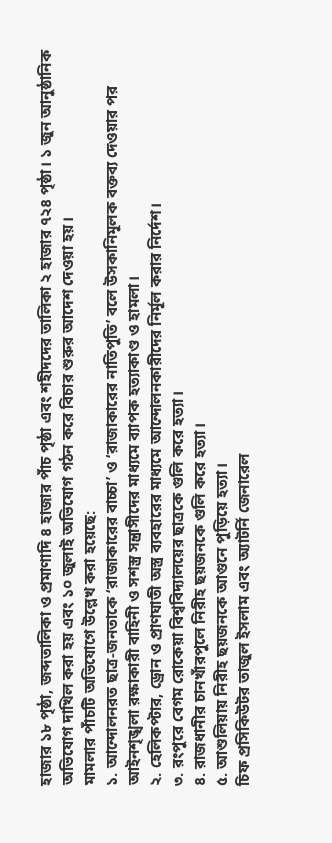হাজার ১৮ পৃষ্ঠা, জব্দতালিকা ও প্রমাণাদি ৪ হাজার পাঁচ পৃষ্ঠা এবং শহীদদের তালিকা ২ হাজার ৭২৪ পৃষ্ঠা। ১ জুন আনুষ্ঠানিক অভিযোগ দাখিল করা হয় এবং ১০ জুলাই অভিযোগ গঠন করে বিচার শুরুর আদেশ দেওয়া হয়।
মামলার পাঁচটি অভিযোগে উল্লেখ করা হয়েছে:
১. আন্দোলনরত ছাত্র-জনতাকে ‘রাজাকারের বাচ্চা’ ও ‘রাজাকারের নাতিপুতি’ বলে উসকানিমূলক বক্তব্য দেওয়ার পর আইনশৃঙ্খলা রক্ষাকারী বাহিনী ও সশস্ত্র সন্ত্রাসীদের মাধ্যমে ব্যাপক হত্যাকাণ্ড ও হামলা।
২. হেলিকপ্টার, ড্রোন ও প্রাণঘাতী অস্ত্র ব্যবহারের মাধ্যমে আন্দোলনকারীদের নির্মূল করার নির্দেশ।
৩. রংপুরে বেগম রোকেয়া বিশ্ববিদ্যালয়ের ছাত্রকে গুলি করে হত্যা।
৪. রাজধানীর চানখাঁরপুলে নিরীহ ছয়জনকে গুলি করে হত্যা।
৫. আশুলিয়ায় নিরীহ ছয়জনকে আগুনে পুড়িয়ে হত্যা।
চিফ প্রসিকিউটর তাজুল ইসলাম এবং অ্যাটর্নি জেনারেল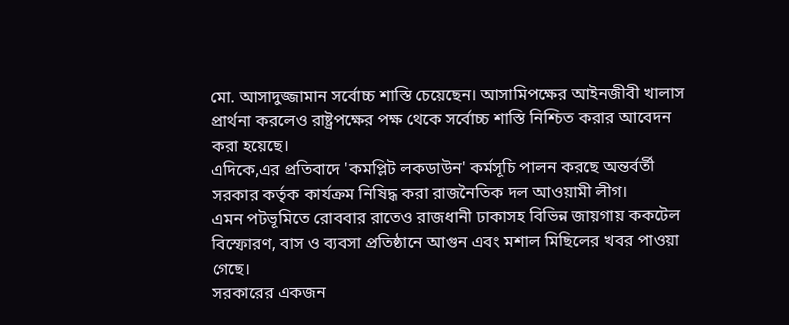মো. আসাদুজ্জামান সর্বোচ্চ শাস্তি চেয়েছেন। আসামিপক্ষের আইনজীবী খালাস প্রার্থনা করলেও রাষ্ট্রপক্ষের পক্ষ থেকে সর্বোচ্চ শাস্তি নিশ্চিত করার আবেদন করা হয়েছে।
এদিকে,এর প্রতিবাদে 'কমপ্লিট লকডাউন' কর্মসূচি পালন করছে অন্তর্বর্তী সরকার কর্তৃক কার্যক্রম নিষিদ্ধ করা রাজনৈতিক দল আওয়ামী লীগ।
এমন পটভূমিতে রোববার রাতেও রাজধানী ঢাকাসহ বিভিন্ন জায়গায় ককটেল বিস্ফোরণ, বাস ও ব্যবসা প্রতিষ্ঠানে আগুন এবং মশাল মিছিলের খবর পাওয়া গেছে।
সরকারের একজন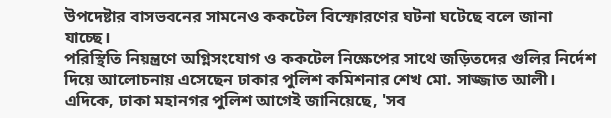উপদেষ্টার বাসভবনের সামনেও ককটেল বিস্ফোরণের ঘটনা ঘটেছে বলে জানা যাচ্ছে।
পরিস্থিতি নিয়ন্ত্রণে অগ্নিসংযোগ ও ককটেল নিক্ষেপের সাথে জড়িতদের গুলির নির্দেশ দিয়ে আলোচনায় এসেছেন ঢাকার পুলিশ কমিশনার শেখ মো. সাজ্জাত আলী।
এদিকে, ঢাকা মহানগর পুলিশ আগেই জানিয়েছে, 'সব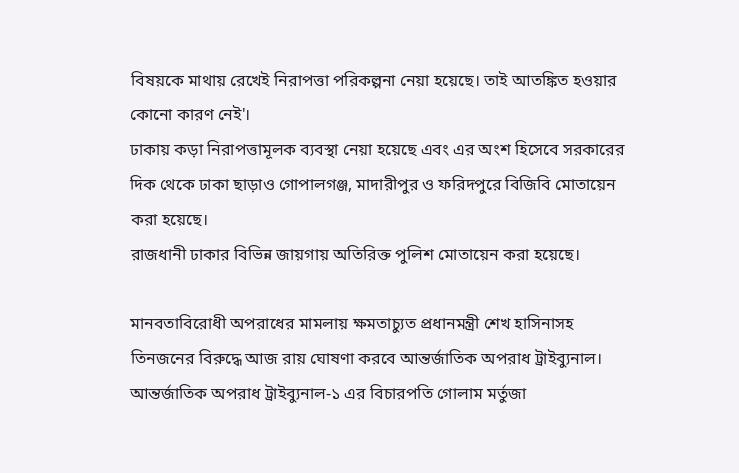বিষয়কে মাথায় রেখেই নিরাপত্তা পরিকল্পনা নেয়া হয়েছে। তাই আতঙ্কিত হওয়ার কোনো কারণ নেই'।
ঢাকায় কড়া নিরাপত্তামূলক ব্যবস্থা নেয়া হয়েছে এবং এর অংশ হিসেবে সরকারের দিক থেকে ঢাকা ছাড়াও গোপালগঞ্জ, মাদারীপুর ও ফরিদপুরে বিজিবি মোতায়েন করা হয়েছে।
রাজধানী ঢাকার বিভিন্ন জায়গায় অতিরিক্ত পুলিশ মোতায়েন করা হয়েছে।

মানবতাবিরোধী অপরাধের মামলায় ক্ষমতাচ্যুত প্রধানমন্ত্রী শেখ হাসিনাসহ তিনজনের বিরুদ্ধে আজ রায় ঘোষণা করবে আন্তর্জাতিক অপরাধ ট্রাইব্যুনাল।
আন্তর্জাতিক অপরাধ ট্রাইব্যুনাল-১ এর বিচারপতি গোলাম মর্তুজা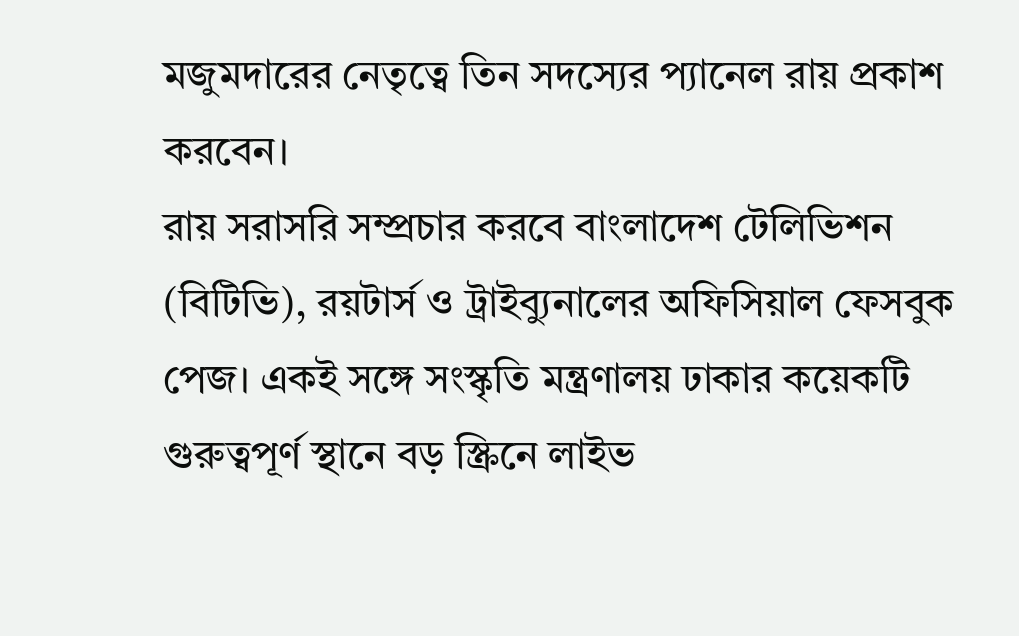মজুমদারের নেতৃত্বে তিন সদস্যের প্যানেল রায় প্রকাশ করবেন।
রায় সরাসরি সম্প্রচার করবে বাংলাদেশ টেলিভিশন (বিটিভি), রয়টার্স ও ট্রাইব্যুনালের অফিসিয়াল ফেসবুক পেজ। একই সঙ্গে সংস্কৃতি মন্ত্রণালয় ঢাকার কয়েকটি গুরুত্বপূর্ণ স্থানে বড় স্ক্রিনে লাইভ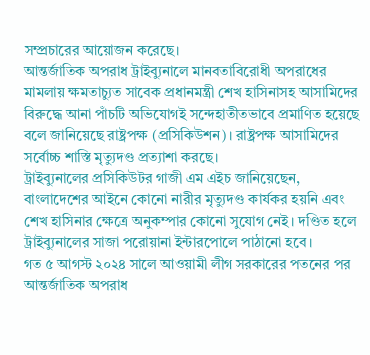সম্প্রচারের আয়োজন করেছে।
আন্তর্জাতিক অপরাধ ট্রাইব্যুনালে মানবতাবিরোধী অপরাধের মামলায় ক্ষমতাচ্যুত সাবেক প্রধানমন্ত্রী শেখ হাসিনাসহ আসামিদের বিরুদ্ধে আনা পাঁচটি অভিযোগই সন্দেহাতীতভাবে প্রমাণিত হয়েছে বলে জানিয়েছে রাষ্ট্রপক্ষ (প্রসিকিউশন)। রাষ্ট্রপক্ষ আসামিদের সর্বোচ্চ শাস্তি মৃত্যুদণ্ড প্রত্যাশা করছে।
ট্রাইব্যুনালের প্রসিকিউটর গাজী এম এইচ জানিয়েছেন, বাংলাদেশের আইনে কোনো নারীর মৃত্যুদণ্ড কার্যকর হয়নি এবং শেখ হাসিনার ক্ষেত্রে অনুকম্পার কোনো সুযোগ নেই। দণ্ডিত হলে ট্রাইব্যুনালের সাজা পরোয়ানা ইন্টারপোলে পাঠানো হবে।
গত ৫ আগস্ট ২০২৪ সালে আওয়ামী লীগ সরকারের পতনের পর আন্তর্জাতিক অপরাধ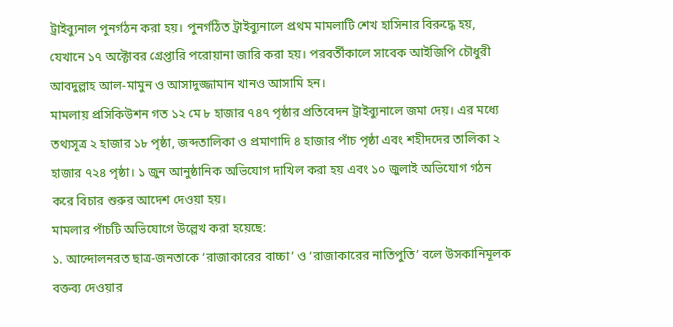ট্রাইব্যুনাল পুনর্গঠন করা হয়। পুনর্গঠিত ট্রাইব্যুনালে প্রথম মামলাটি শেখ হাসিনার বিরুদ্ধে হয়, যেখানে ১৭ অক্টোবর গ্রেপ্তারি পরোয়ানা জারি করা হয়। পরবর্তীকালে সাবেক আইজিপি চৌধুরী আবদুল্লাহ আল-মামুন ও আসাদুজ্জামান খানও আসামি হন।
মামলায় প্রসিকিউশন গত ১২ মে ৮ হাজার ৭৪৭ পৃষ্ঠার প্রতিবেদন ট্রাইব্যুনালে জমা দেয়। এর মধ্যে তথ্যসূত্র ২ হাজার ১৮ পৃষ্ঠা, জব্দতালিকা ও প্রমাণাদি ৪ হাজার পাঁচ পৃষ্ঠা এবং শহীদদের তালিকা ২ হাজার ৭২৪ পৃষ্ঠা। ১ জুন আনুষ্ঠানিক অভিযোগ দাখিল করা হয় এবং ১০ জুলাই অভিযোগ গঠন করে বিচার শুরুর আদেশ দেওয়া হয়।
মামলার পাঁচটি অভিযোগে উল্লেখ করা হয়েছে:
১. আন্দোলনরত ছাত্র-জনতাকে ‘রাজাকারের বাচ্চা’ ও ‘রাজাকারের নাতিপুতি’ বলে উসকানিমূলক বক্তব্য দেওয়ার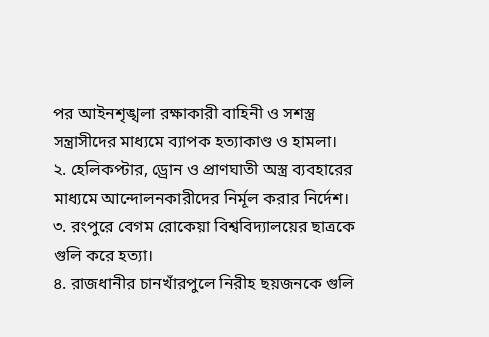পর আইনশৃঙ্খলা রক্ষাকারী বাহিনী ও সশস্ত্র সন্ত্রাসীদের মাধ্যমে ব্যাপক হত্যাকাণ্ড ও হামলা।
২. হেলিকপ্টার, ড্রোন ও প্রাণঘাতী অস্ত্র ব্যবহারের মাধ্যমে আন্দোলনকারীদের নির্মূল করার নির্দেশ।
৩. রংপুরে বেগম রোকেয়া বিশ্ববিদ্যালয়ের ছাত্রকে গুলি করে হত্যা।
৪. রাজধানীর চানখাঁরপুলে নিরীহ ছয়জনকে গুলি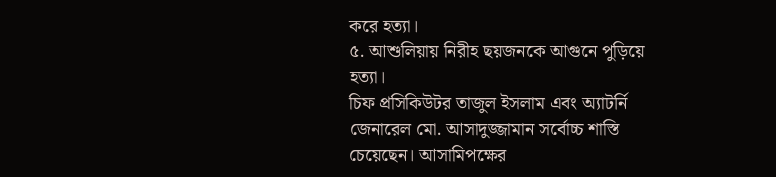করে হত্যা।
৫. আশুলিয়ায় নিরীহ ছয়জনকে আগুনে পুড়িয়ে হত্যা।
চিফ প্রসিকিউটর তাজুল ইসলাম এবং অ্যাটর্নি জেনারেল মো. আসাদুজ্জামান সর্বোচ্চ শাস্তি চেয়েছেন। আসামিপক্ষের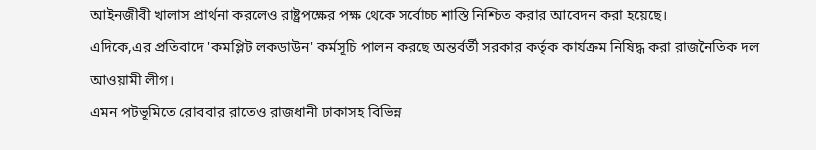আইনজীবী খালাস প্রার্থনা করলেও রাষ্ট্রপক্ষের পক্ষ থেকে সর্বোচ্চ শাস্তি নিশ্চিত করার আবেদন করা হয়েছে।
এদিকে,এর প্রতিবাদে 'কমপ্লিট লকডাউন' কর্মসূচি পালন করছে অন্তর্বর্তী সরকার কর্তৃক কার্যক্রম নিষিদ্ধ করা রাজনৈতিক দল আওয়ামী লীগ।
এমন পটভূমিতে রোববার রাতেও রাজধানী ঢাকাসহ বিভিন্ন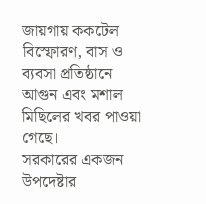জায়গায় ককটেল বিস্ফোরণ, বাস ও ব্যবসা প্রতিষ্ঠানে আগুন এবং মশাল মিছিলের খবর পাওয়া গেছে।
সরকারের একজন উপদেষ্টার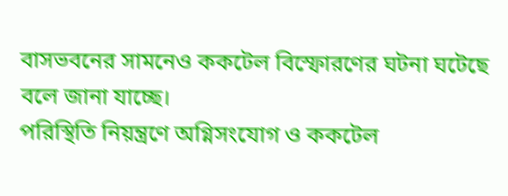বাসভবনের সামনেও ককটেল বিস্ফোরণের ঘটনা ঘটেছে বলে জানা যাচ্ছে।
পরিস্থিতি নিয়ন্ত্রণে অগ্নিসংযোগ ও ককটেল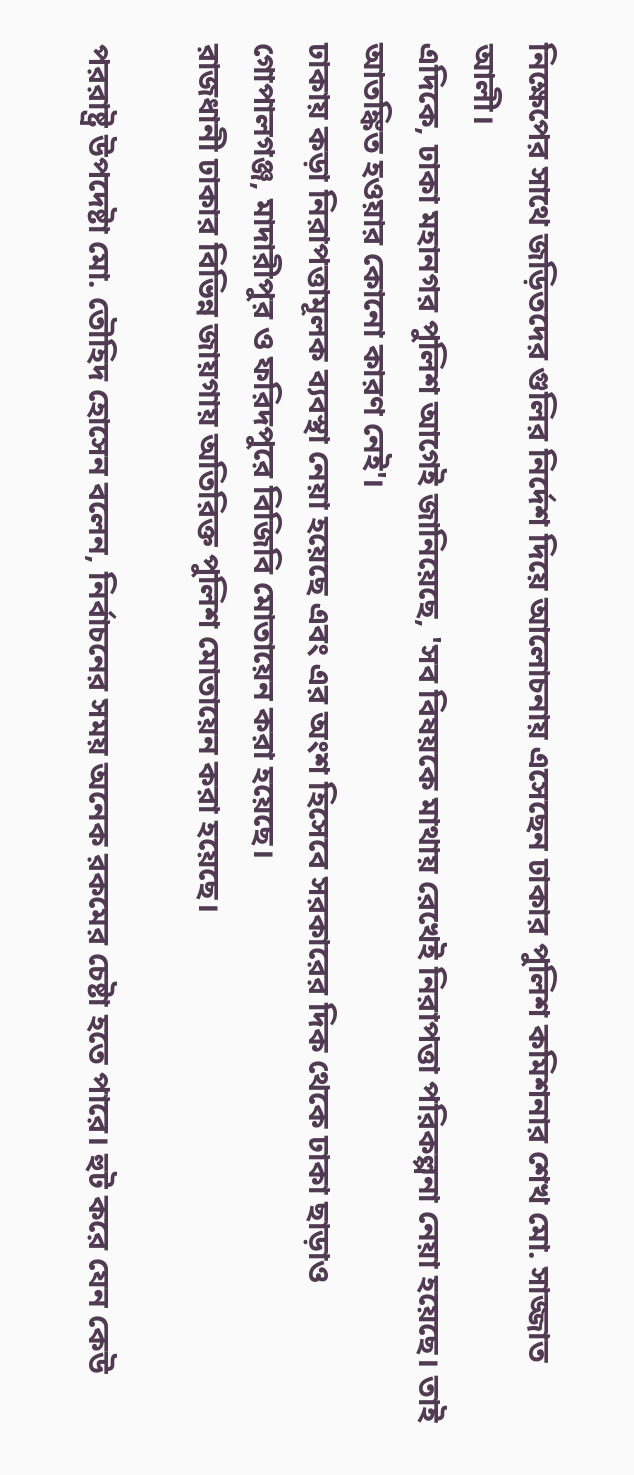নিক্ষেপের সাথে জড়িতদের গুলির নির্দেশ দিয়ে আলোচনায় এসেছেন ঢাকার পুলিশ কমিশনার শেখ মো. সাজ্জাত আলী।
এদিকে, ঢাকা মহানগর পুলিশ আগেই জানিয়েছে, 'সব বিষয়কে মাথায় রেখেই নিরাপত্তা পরিকল্পনা নেয়া হয়েছে। তাই আতঙ্কিত হওয়ার কোনো কারণ নেই'।
ঢাকায় কড়া নিরাপত্তামূলক ব্যবস্থা নেয়া হয়েছে এবং এর অংশ হিসেবে সরকারের দিক থেকে ঢাকা ছাড়াও গোপালগঞ্জ, মাদারীপুর ও ফরিদপুরে বিজিবি মোতায়েন করা হয়েছে।
রাজধানী ঢাকার বিভিন্ন জায়গায় অতিরিক্ত পুলিশ মোতায়েন করা হয়েছে।

পররাষ্ট্র উপদেষ্টা মো. তৌহিদ হোসেন বলেন, নির্বাচনের সময় অনেক রকমের চেষ্টা হতে পারে। হুট করে যেন কেউ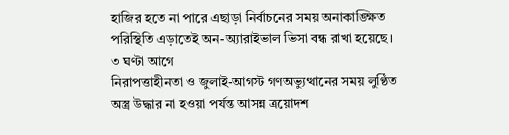হাজির হতে না পারে এছাড়া নির্বাচনের সময় অনাকাঙ্ক্ষিত পরিস্থিতি এড়াতেই অন-অ্যারাইভাল ভিসা বন্ধ রাখা হয়েছে।
৩ ঘণ্টা আগে
নিরাপত্তাহীনতা ও জুলাই-আগস্ট গণঅভ্যুত্থানের সময় লুণ্ঠিত অস্ত্র উদ্ধার না হওয়া পর্যন্ত আসন্ন ত্রয়োদশ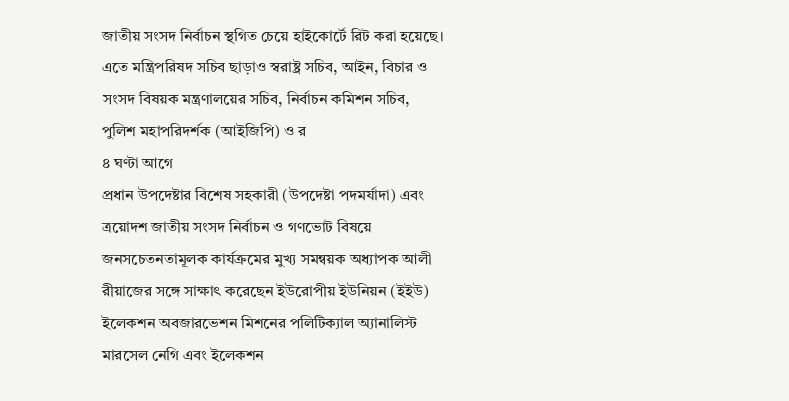জাতীয় সংসদ নির্বাচন স্থগিত চেয়ে হাইকোর্টে রিট করা হয়েছে। এতে মন্ত্রিপরিষদ সচিব ছাড়াও স্বরাষ্ট্র সচিব, আইন, বিচার ও সংসদ বিষয়ক মন্ত্রণালয়ের সচিব, নির্বাচন কমিশন সচিব, পুলিশ মহাপরিদর্শক (আইজিপি) ও র
৪ ঘণ্টা আগে
প্রধান উপদেষ্টার বিশেষ সহকারী (উপদেষ্টা পদমর্যাদা) এবং ত্রয়োদশ জাতীয় সংসদ নির্বাচন ও গণভোট বিষয়ে জনসচেতনতামূলক কার্যক্রমের মুখ্য সমন্বয়ক অধ্যাপক আলী রীয়াজের সঙ্গে সাক্ষাৎ করেছেন ইউরোপীয় ইউনিয়ন (ইইউ) ইলেকশন অবজারভেশন মিশনের পলিটিক্যাল অ্যানালিস্ট মারসেল নেগি এবং ইলেকশন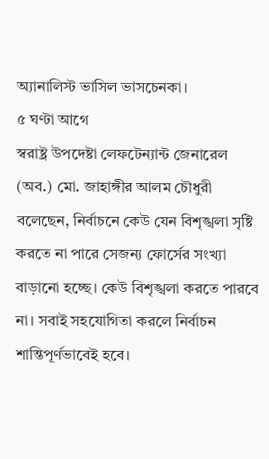অ্যানালিস্ট ভাসিল ভাসচেনকা।
৫ ঘণ্টা আগে
স্বরাষ্ট্র উপদেষ্টা লেফটেন্যান্ট জেনারেল (অব.) মো. জাহাঙ্গীর আলম চৌধুরী বলেছেন, নির্বাচনে কেউ যেন বিশৃঙ্খলা সৃষ্টি করতে না পারে সেজন্য ফোর্সের সংখ্যা বাড়ানো হচ্ছে। কেউ বিশৃঙ্খলা করতে পারবে না। সবাই সহযোগিতা করলে নির্বাচন শান্তিপূর্ণভাবেই হবে।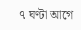৭ ঘণ্টা আগে